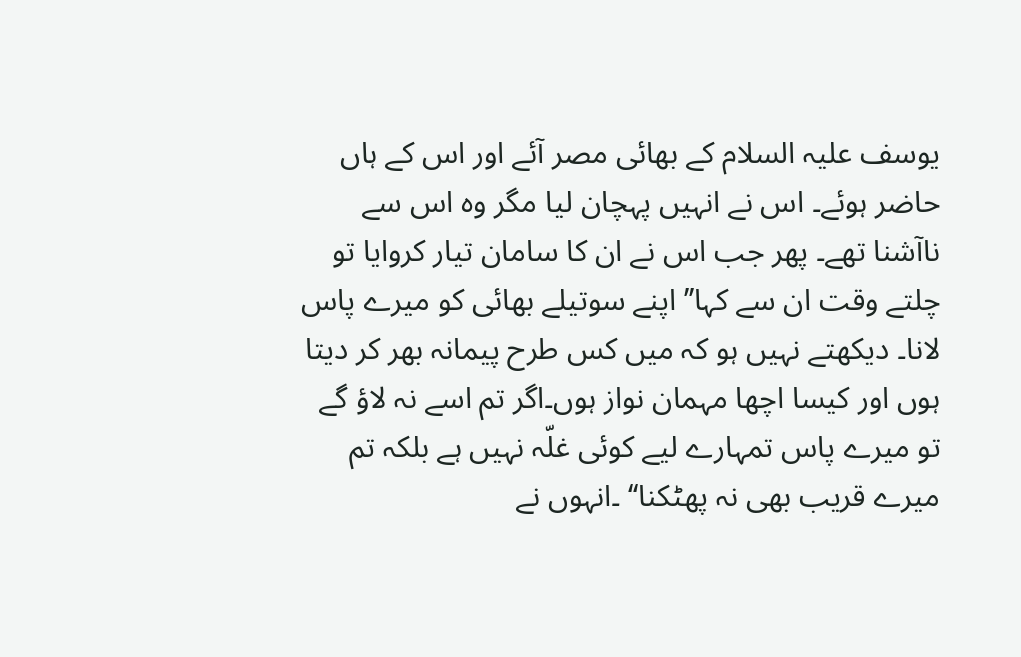یوسف علیہ السلام کے بھائی مصر آئے اور اس کے ہاں حاضر ہوئے۔ اس نے انہیں پہچان لیا مگر وہ اس سے ناآشنا تھے۔ پھر جب اس نے ان کا سامان تیار کروایا تو چلتے وقت ان سے کہا’’ اپنے سوتیلے بھائی کو میرے پاس لانا۔ دیکھتے نہیں ہو کہ میں کس طرح پیمانہ بھر کر دیتا ہوں اور کیسا اچھا مہمان نواز ہوں۔اگر تم اسے نہ لاؤ گے تو میرے پاس تمہارے لیے کوئی غلّہ نہیں ہے بلکہ تم میرے قریب بھی نہ پھٹکنا‘‘ ۔انہوں نے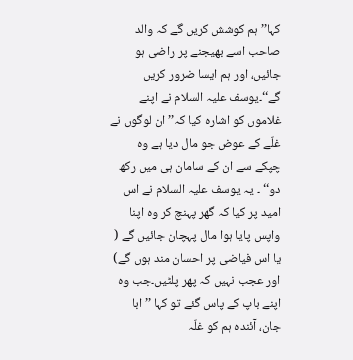کہا’’ ہم کوشش کریں گے کہ والد صاحب اسے بھیجنے پر راضی ہو جائیں، اور ہم ایسا ضرور کریں گے‘‘۔یوسف علیہ السلام نے اپنے غلاموں کو اشارہ کیا کہ’’ ان لوگوں نے غلّے کے عوض جو مال دیا ہے وہ چپکے سے ان کے سامان ہی میں رکھ دو‘‘ ۔ یہ یوسف علیہ السلام نے اس امید پر کیا کہ گھر پہنچ کر وہ اپنا واپس پایا ہوا مال پہچان جائیں گے ( یا اس فیاضی پر احسان مند ہوں گے) اور عجب نہیں کہ پھر پلٹیں۔جب وہ اپنے باپ کے پاس گئے تو کہا ’’ ابا جان، آئندہ ہم کو غلّہ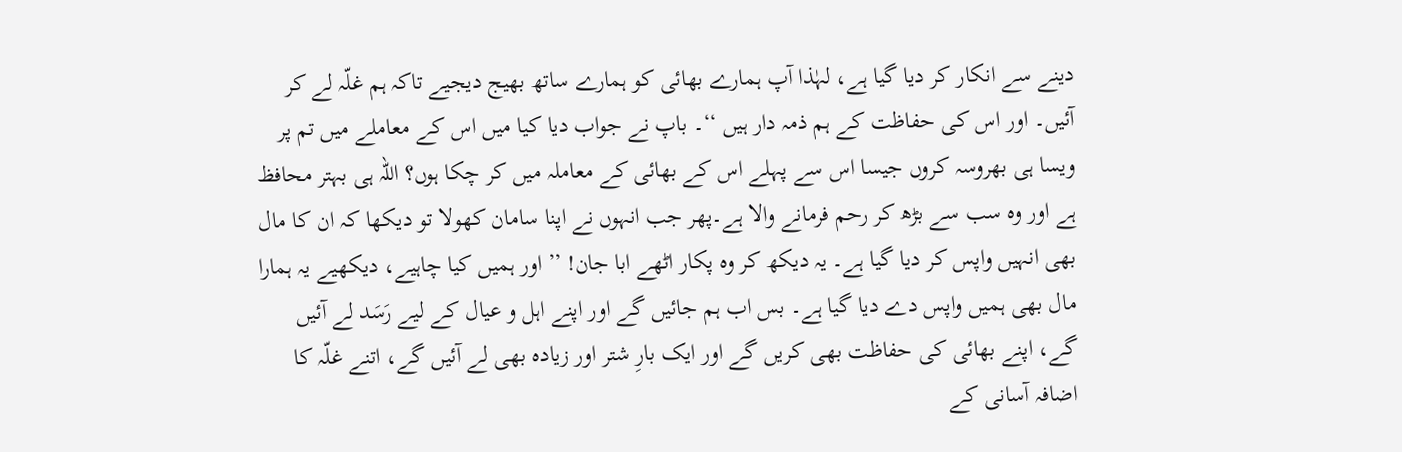دینے سے انکار کر دیا گیا ہے، لہٰذا آپ ہمارے بھائی کو ہمارے ساتھ بھیج دیجیے تاکہ ہم غلّہ لے کر آئیں۔ اور اس کی حفاظت کے ہم ذمہ دار ہیں ‘‘۔ باپ نے جواب دیا کیا میں اس کے معاملے میں تم پر ویسا ہی بھروسہ کروں جیسا اس سے پہلے اس کے بھائی کے معاملہ میں کر چکا ہوں؟ اللہ ہی بہتر محافظ ہے اور وہ سب سے بڑھ کر رحم فرمانے والا ہے۔پھر جب انہوں نے اپنا سامان کھولا تو دیکھا کہ ان کا مال بھی انہیں واپس کر دیا گیا ہے۔ یہ دیکھ کر وہ پکار اٹھے ابا جان! ’’ اور ہمیں کیا چاہیے، دیکھیے یہ ہمارا مال بھی ہمیں واپس دے دیا گیا ہے۔ بس اب ہم جائیں گے اور اپنے اہل و عیال کے لیے رَسَد لے آئیں گے، اپنے بھائی کی حفاظت بھی کریں گے اور ایک بارِ شتر اور زیادہ بھی لے آئیں گے، اتنے غلّہ کا اضافہ آسانی کے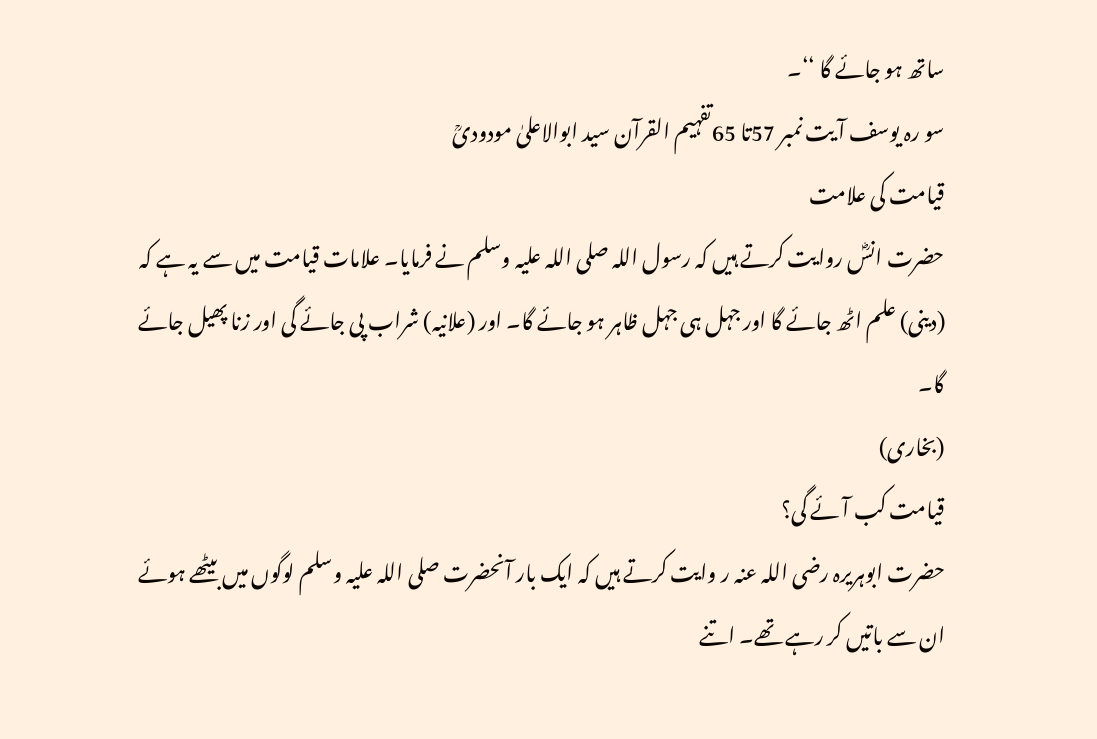ساتھ ہو جائے گا ‘‘۔
سو رہ یوسف آ یت نمبر 57تا 65تفہیم القرآن سید ابوالاعلیٰ مودودیؒ
قیامت کی علامت
حضرت انسؓ روایت کرتے ہیں کہ رسول اللہ صلی اللہ علیہ وسلم نے فرمایا۔ علامات قیامت میں سے یہ ہے کہ (دینی) علم اٹھ جائے گا اور جہل ہی جہل ظاہر ہو جائے گا۔ اور (علانیہ) شراب پی جائے گی اور زنا پھیل جائے گا۔
(بخاری)
قیامت کب آئے گی؟
حضرت ابوہریرہ رضی اللہ عنہ ر وایت کرتے ہیں کہ ایک بار آنحضرت صلی اللہ علیہ وسلم لوگوں میں بیٹھے ہوئے ان سے باتیں کر رہے تھے۔ اتنے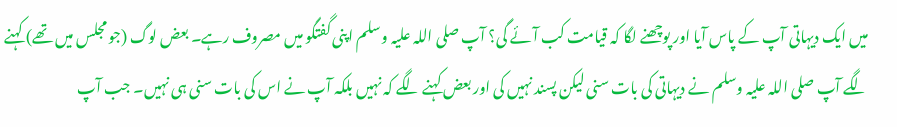میں ایک دیہاتی آپ کے پاس آیا اور پوچھنے لگا کہ قیامت کب آئے گی؟ آپ صلی اللہ علیہ وسلم اپنی گفتگو میں مصروف رہے۔ بعض لوگ (جو مجلس میں تھے) کہنے لگے آپ صلی اللہ علیہ وسلم نے دیہاتی کی بات سنی لیکن پسند نہیں کی اور بعض کہنے لگے کہ نہیں بلکہ آپ نے اس کی بات سنی ہی نہیں۔ جب آپ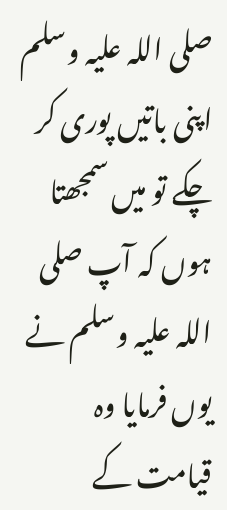صلی اللہ علیہ وسلم اپنی باتیں پوری کر چکے تو میں سمجھتا ہوں کہ آپ صلی اللہ علیہ وسلم نے یوں فرمایا وہ قیامت کے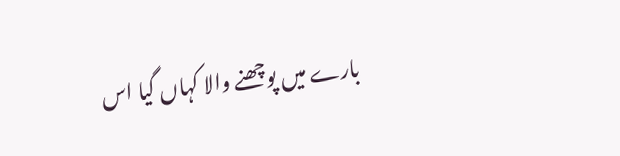بارے میں پوچھنے والا کہاں گیا اس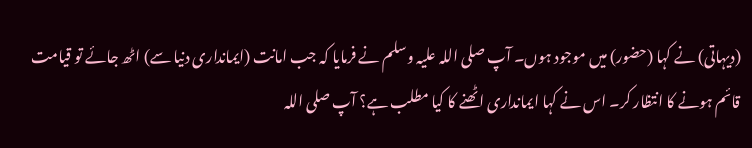(دیہاتی) نے کہا (حضور) میں موجود ہوں۔ آپ صلی اللہ علیہ وسلم نے فرمایا کہ جب امانت (ایمانداری دنیا سے) اٹھ جائے تو قیامت قائم ہونے کا انتظار کر۔ اس نے کہا ایمانداری اٹھنے کا کیا مطلب ہے؟ آپ صلی اللہ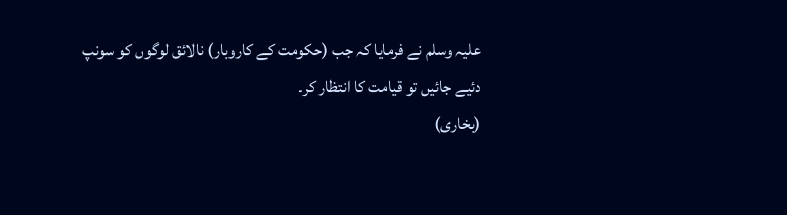علیہ وسلم نے فرمایا کہ جب (حکومت کے کاروبار) نالائق لوگوں کو سونپ دئیے جائیں تو قیامت کا انتظار کر۔
(بخاری)